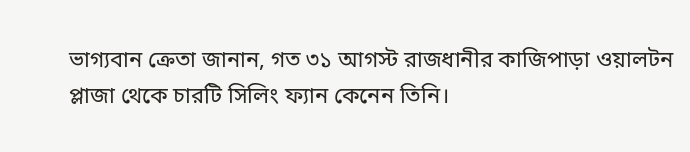ভাগ্যবান ক্রেতা জানান, গত ৩১ আগস্ট রাজধানীর কাজিপাড়া ওয়ালটন প্লাজা থেকে চারটি সিলিং ফ্যান কেনেন তিনি।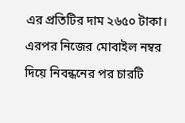এর প্রতিটির দাম ২৬৫০ টাকা। এরপর নিজের মোবাইল নম্বর দিয়ে নিবন্ধনের পর চারটি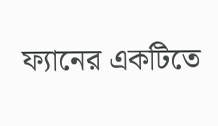ফ্যানের একটিতে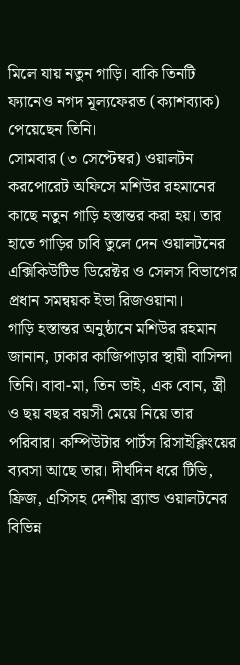মিলে যায় নতুন গাড়ি। বাকি তিনটি ফ্যানেও নগদ মূল্যফেরত (ক্যাশব্যাক) পেয়েছেন তিনি।
সোমবার (৩ সেপ্টেম্বর) ওয়ালটন করপোরেট অফিসে মশিউর রহমানের কাছে নতুন গাড়ি হস্তান্তর করা হয়। তার হাতে গাড়ির চাবি তুলে দেন ওয়ালটনের এক্সিকিউটিভ ডিরেক্টর ও সেলস বিভাগের প্রধান সমন্বয়ক ইভা রিজওয়ানা।
গাড়ি হস্তান্তর অনুষ্ঠানে মশিউর রহমান জানান, ঢাকার কাজিপাড়ার স্থায়ী বাসিন্দা তিনি। বাবা-মা, তিন ভাই, এক বোন, স্ত্রী ও ছয় বছর বয়সী মেয়ে নিয়ে তার পরিবার। কম্পিউটার পার্টস রিসাইক্লিংয়ের ব্যবসা আছে তার। দীর্ঘদিন ধরে টিভি, ফ্রিজ, এসিসহ দেশীয় ব্র্যান্ড ওয়ালটনের বিভিন্ন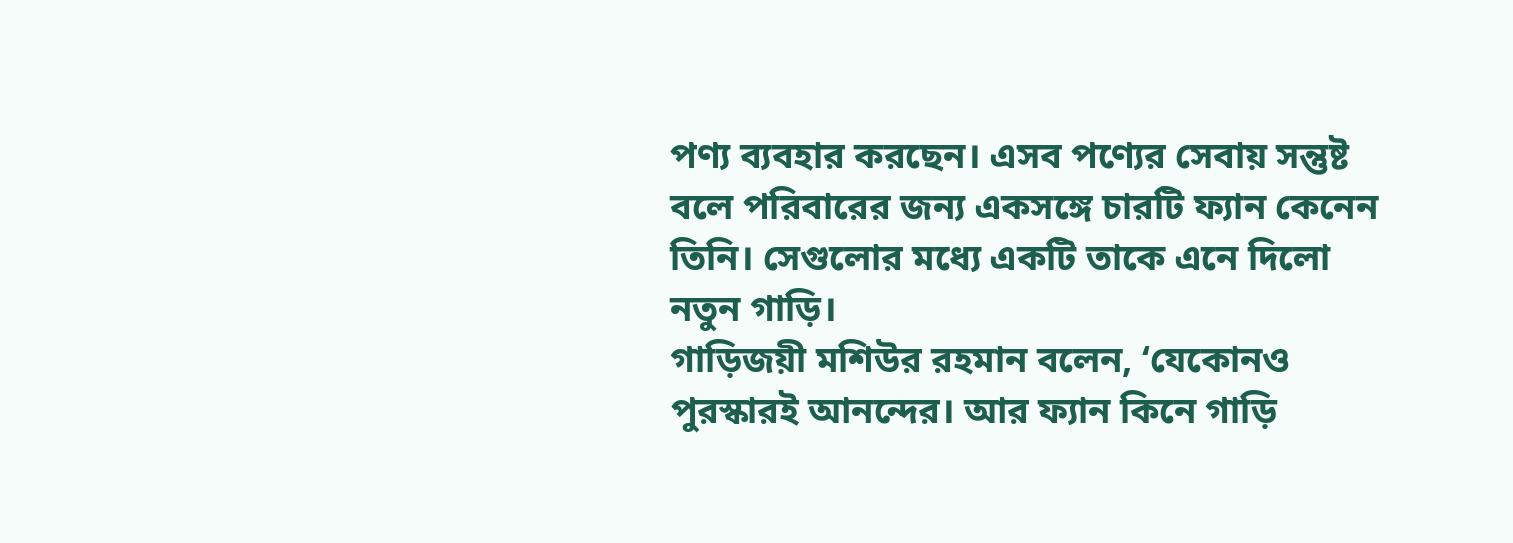পণ্য ব্যবহার করছেন। এসব পণ্যের সেবায় সন্তুষ্ট বলে পরিবারের জন্য একসঙ্গে চারটি ফ্যান কেনেন তিনি। সেগুলোর মধ্যে একটি তাকে এনে দিলো নতুন গাড়ি।
গাড়িজয়ী মশিউর রহমান বলেন, ‘যেকোনও পুরস্কারই আনন্দের। আর ফ্যান কিনে গাড়ি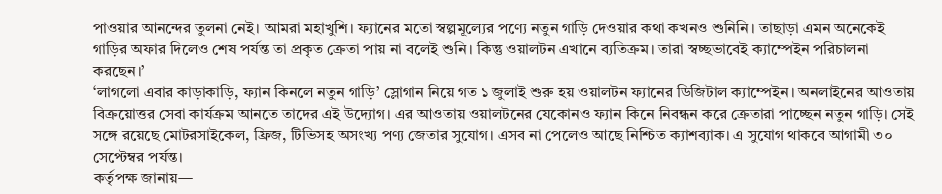পাওয়ার আনন্দের তুলনা নেই। আমরা মহাখুশি। ফ্যানের মতো স্বল্পমূল্যের পণ্যে নতুন গাড়ি দেওয়ার কথা কখনও শুনিনি। তাছাড়া এমন অনেকেই গাড়ির অফার দিলেও শেষ পর্যন্ত তা প্রকৃত ক্রেতা পায় না বলেই শুনি। কিন্তু ওয়ালটন এখানে ব্যতিক্রম। তারা স্বচ্ছভাবেই ক্যাম্পেইন পরিচালনা করছেন।’
‘লাগলো এবার কাড়াকাড়ি, ফ্যান কিনলে নতুন গাড়ি’ স্লোগান নিয়ে গত ১ জুলাই শুরু হয় ওয়ালটন ফ্যানের ডিজিটাল ক্যাম্পেইন। অনলাইনের আওতায় বিক্রয়োত্তর সেবা কার্যক্রম আনতে তাদের এই উদ্যোগ। এর আওতায় ওয়ালটনের যেকোনও ফ্যান কিনে নিবন্ধন করে ক্রেতারা পাচ্ছেন নতুন গাড়ি। সেই সঙ্গে রয়েছে মোটরসাইকেল, ফ্রিজ, টিভিসহ অসংখ্য পণ্য জেতার সুযোগ। এসব না পেলেও আছে নিশ্চিত ক্যাশব্যাক। এ সুযোগ থাকবে আগামী ৩০ সেপ্টেম্বর পর্যন্ত।
কর্তৃপক্ষ জানায়—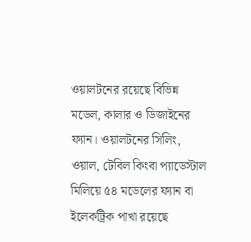ওয়ালটনের রয়েছে বিভিন্ন মডেল, কালার ও ডিজাইনের ফ্যান। ওয়ালটনের সিলিং, ওয়াল, টেবিল কিংবা প্যাডেস্টাল মিলিয়ে ৫৪ মডেলের ফ্যান বা ইলেকট্রিক পাখা রয়েছে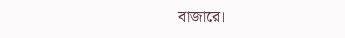বাজারে।